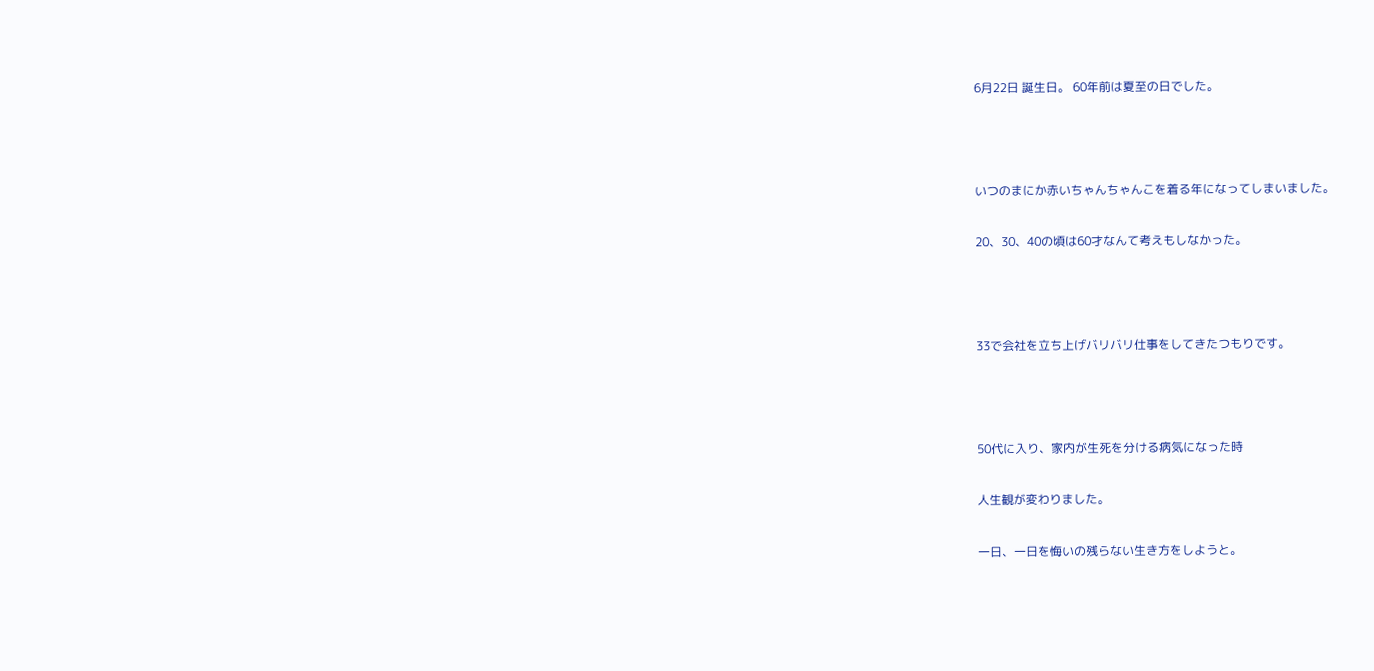6月22日 誕生日。 60年前は夏至の日でした。



いつのまにか赤いちゃんちゃんこを着る年になってしまいました。

20、30、40の頃は60才なんて考えもしなかった。



33で会社を立ち上げバリバリ仕事をしてきたつもりです。



50代に入り、家内が生死を分ける病気になった時

人生観が変わりました。

一日、一日を悔いの残らない生き方をしようと。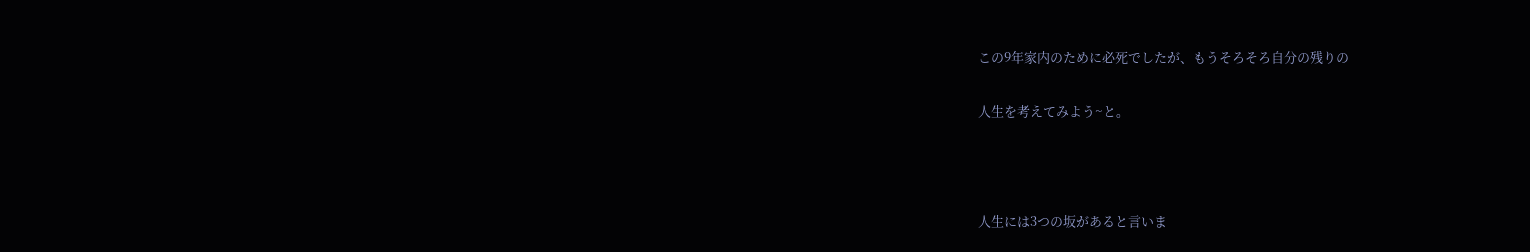この9年家内のために必死でしたが、もうそろそろ自分の残りの

人生を考えてみよう~と。



人生には3つの坂があると言いま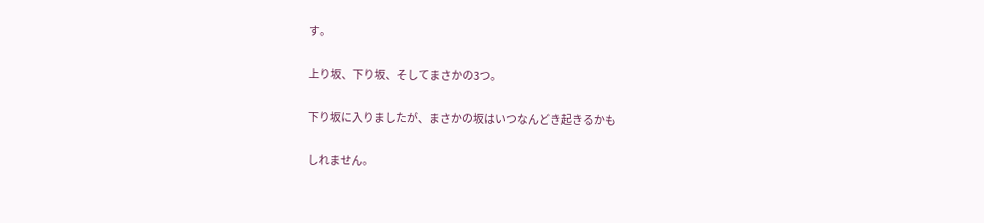す。

上り坂、下り坂、そしてまさかの3つ。

下り坂に入りましたが、まさかの坂はいつなんどき起きるかも

しれません。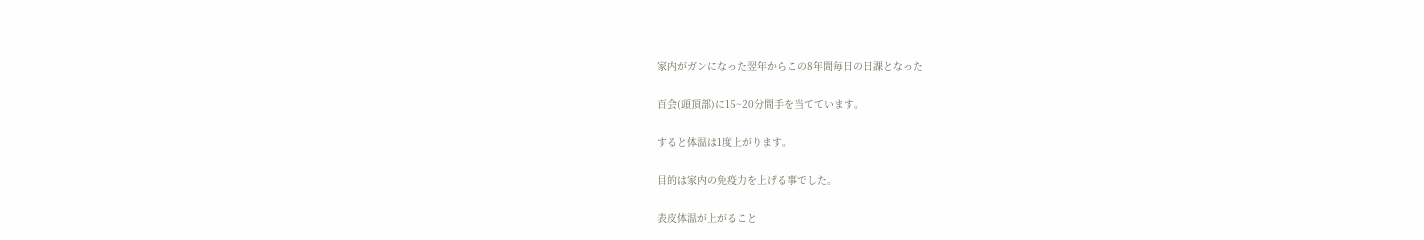家内がガンになった翌年からこの8年間毎日の日課となった

百会(頭頂部)に15~20分間手を当てています。

すると体温は1度上がります。

目的は家内の免疫力を上げる事でした。

表皮体温が上がること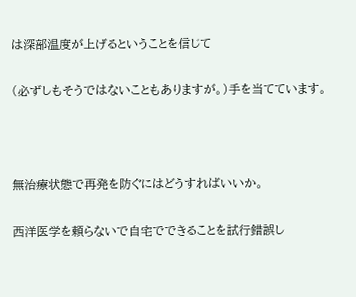は深部温度が上げるということを信じて

(必ずしもそうではないこともありますが。)手を当てています。



無治療状態で再発を防ぐにはどうすればいいか。

西洋医学を頼らないで自宅でできることを試行錯誤し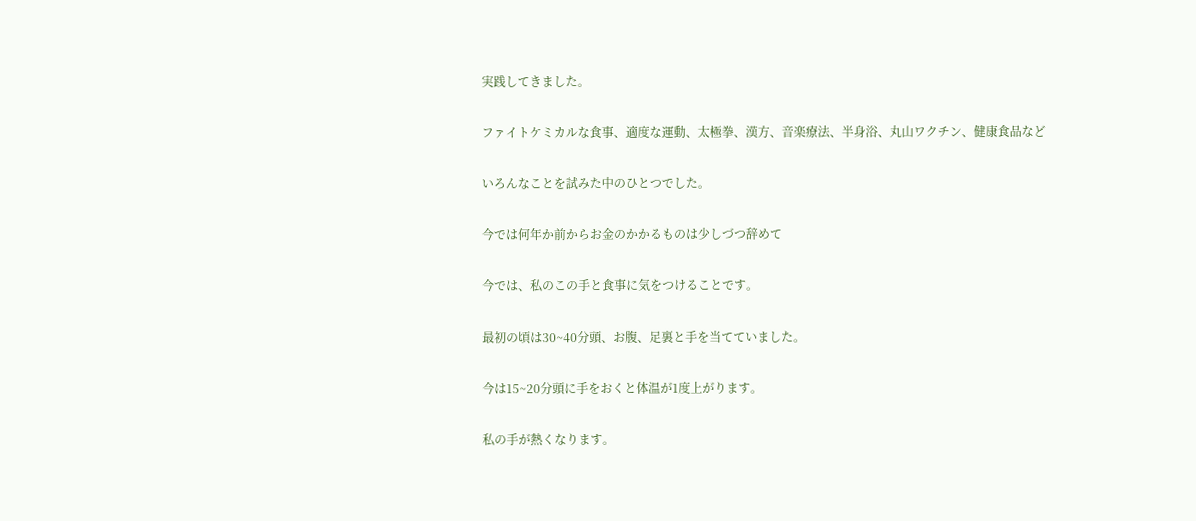実践してきました。

ファイトケミカルな食事、適度な運動、太極拳、漢方、音楽療法、半身浴、丸山ワクチン、健康食品など

いろんなことを試みた中のひとつでした。

今では何年か前からお金のかかるものは少しづつ辞めて

今では、私のこの手と食事に気をつけることです。

最初の頃は30~40分頭、お腹、足裏と手を当てていました。

今は15~20分頭に手をおくと体温が1度上がります。

私の手が熱くなります。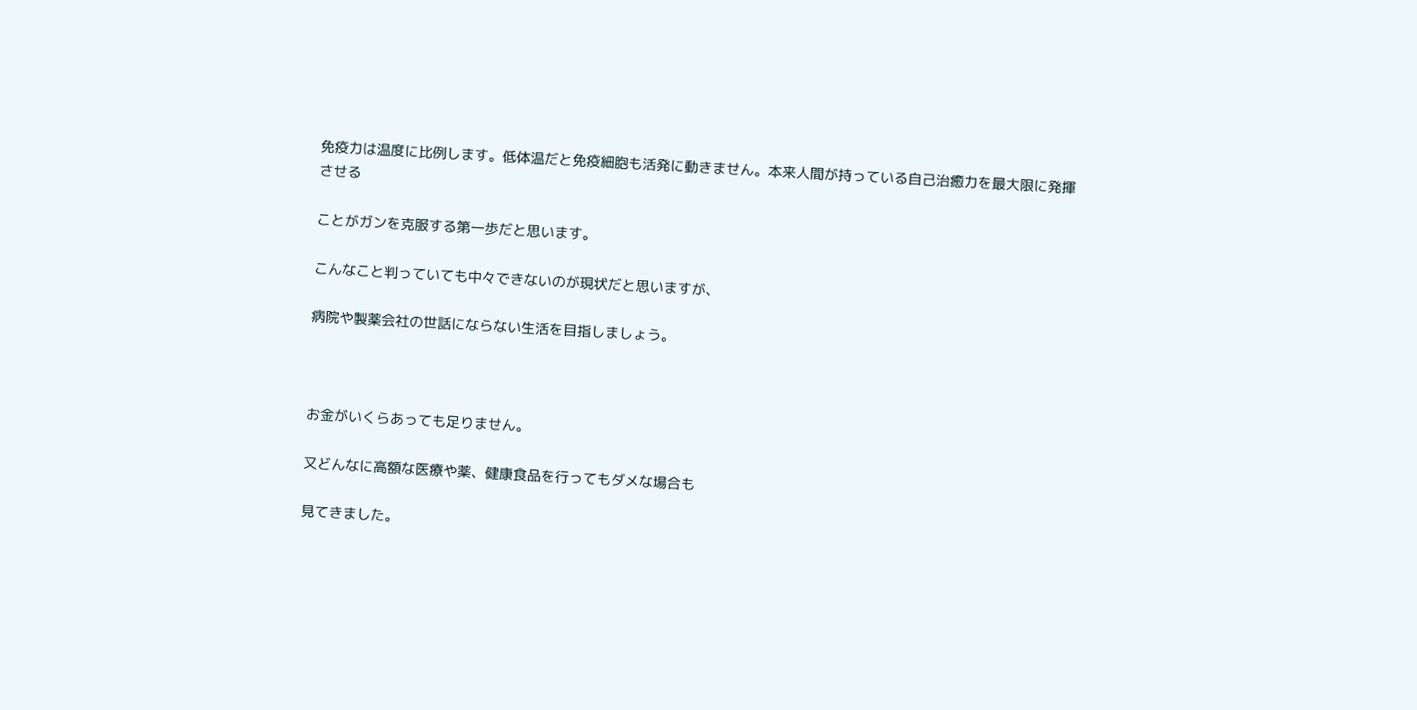免疫力は温度に比例します。低体温だと免疫細胞も活発に動きません。本来人間が持っている自己治癒力を最大限に発揮させる

ことがガンを克服する第一歩だと思います。

こんなこと判っていても中々できないのが現状だと思いますが、

病院や製薬会社の世話にならない生活を目指しましょう。



お金がいくらあっても足りません。

又どんなに高額な医療や薬、健康食品を行ってもダメな場合も

見てきました。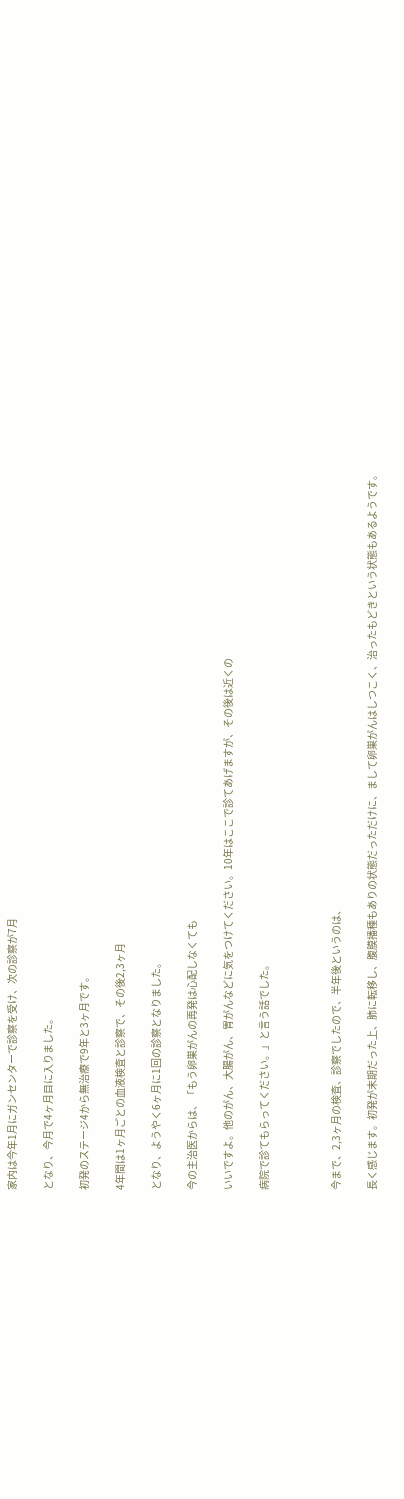家内は今年1月にガンセンターで診察を受け、次の診察が7月

となり、今月で4ヶ月目に入りました。

初発のステージ4から無治療で9年と3ヶ月です。

4年間は1ヶ月ごとの血液検査と診察で、その後2,3ヶ月

となり、ようやく6ヶ月に1回の診察となりました。

今の主治医からは、「もう卵巣がんの再発は心配しなくても

いいですよ。他のがん、大腸がん、胃がんなどに気をつけてください。10年はここで診てあげますが、その後は近くの

病院で診てもらってください。」と言う話でした。



今まで、2,3ヶ月の検査、診察でしたので、半年後というのは、

長く感じます。初発が末期だった上、肺に転移し、腹膜播種もありの状態だっただけに、まして卵巣がんはしつこく、治ったもどきという状態もあるようです。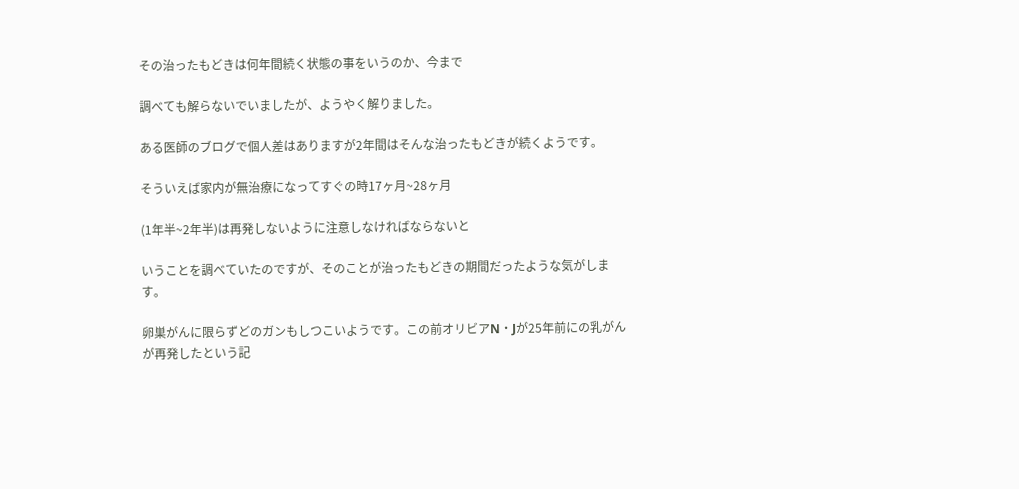その治ったもどきは何年間続く状態の事をいうのか、今まで

調べても解らないでいましたが、ようやく解りました。

ある医師のブログで個人差はありますが2年間はそんな治ったもどきが続くようです。

そういえば家内が無治療になってすぐの時17ヶ月~28ヶ月

(1年半~2年半)は再発しないように注意しなければならないと

いうことを調べていたのですが、そのことが治ったもどきの期間だったような気がします。

卵巣がんに限らずどのガンもしつこいようです。この前オリビアN・Jが25年前にの乳がんが再発したという記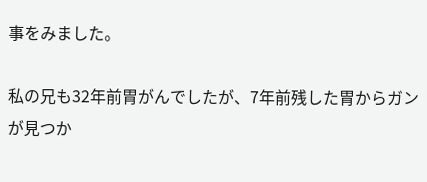事をみました。

私の兄も32年前胃がんでしたが、7年前残した胃からガンが見つか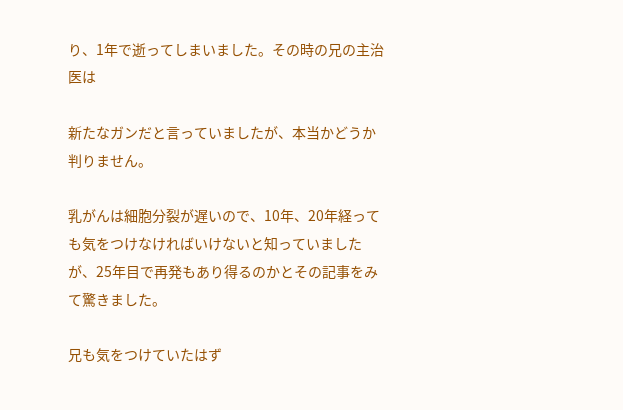り、1年で逝ってしまいました。その時の兄の主治医は

新たなガンだと言っていましたが、本当かどうか判りません。

乳がんは細胞分裂が遅いので、10年、20年経っても気をつけなければいけないと知っていましたが、25年目で再発もあり得るのかとその記事をみて驚きました。

兄も気をつけていたはず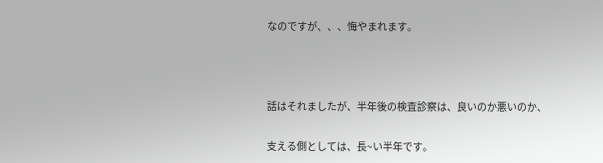なのですが、、、悔やまれます。



話はそれましたが、半年後の検査診察は、良いのか悪いのか、

支える側としては、長~い半年です。